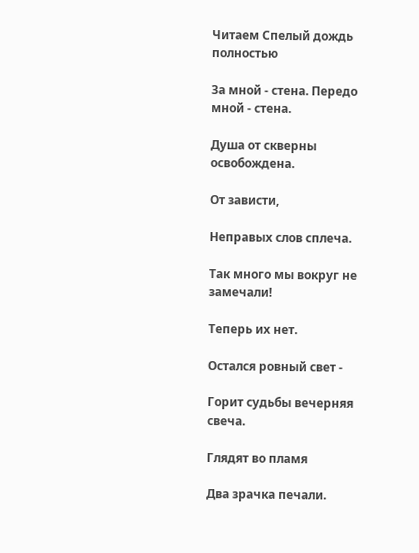Читаем Спелый дождь полностью

За мной - стена. Передо мной - стена.

Душа от скверны освобождена.

От зависти,

Неправых слов сплеча.

Так много мы вокруг не замечали!

Теперь их нет.

Остался ровный свет -

Горит судьбы вечерняя свеча.

Глядят во пламя

Два зрачка печали.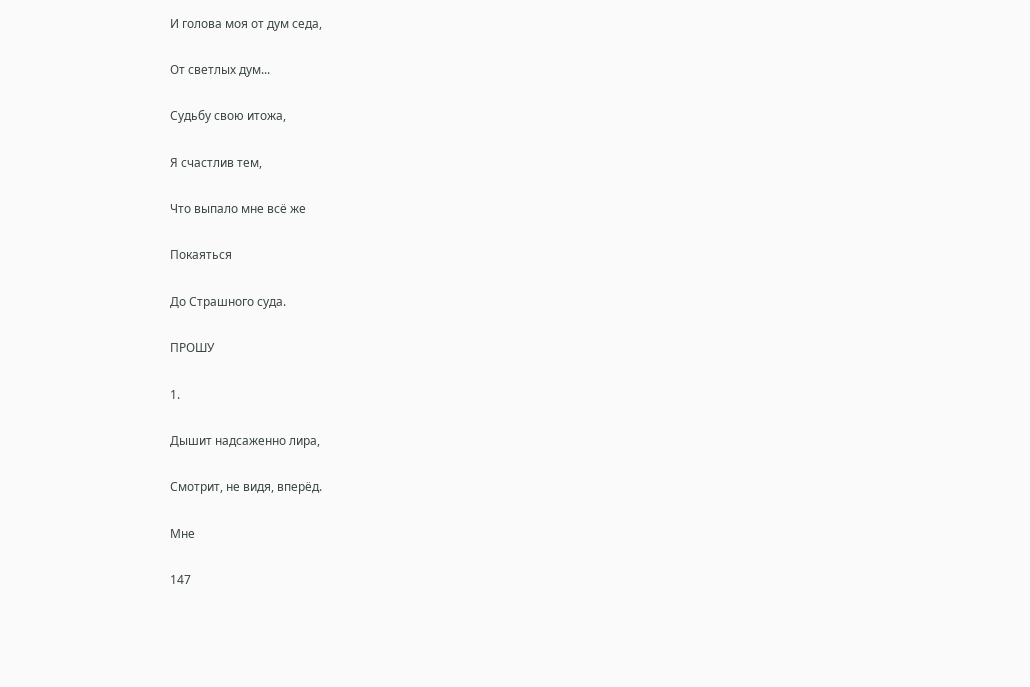И голова моя от дум седа,

От светлых дум...

Судьбу свою итожа,

Я счастлив тем,

Что выпало мне всё же

Покаяться

До Страшного суда.

ПРОШУ

1.

Дышит надсаженно лира,

Смотрит, не видя, вперёд.

Мне

147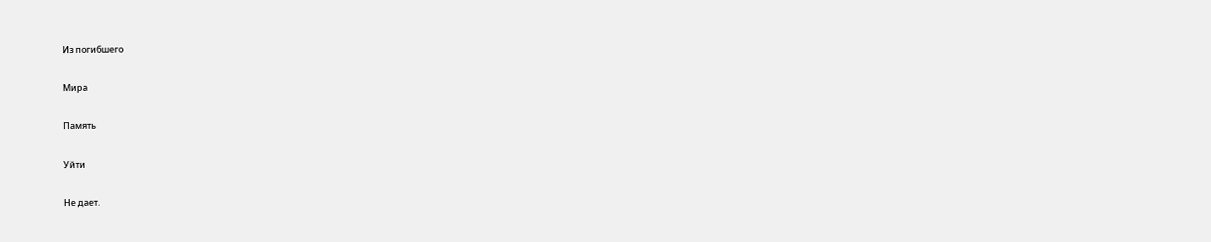Из погибшего

Мира

Память

Уйти

Не дает.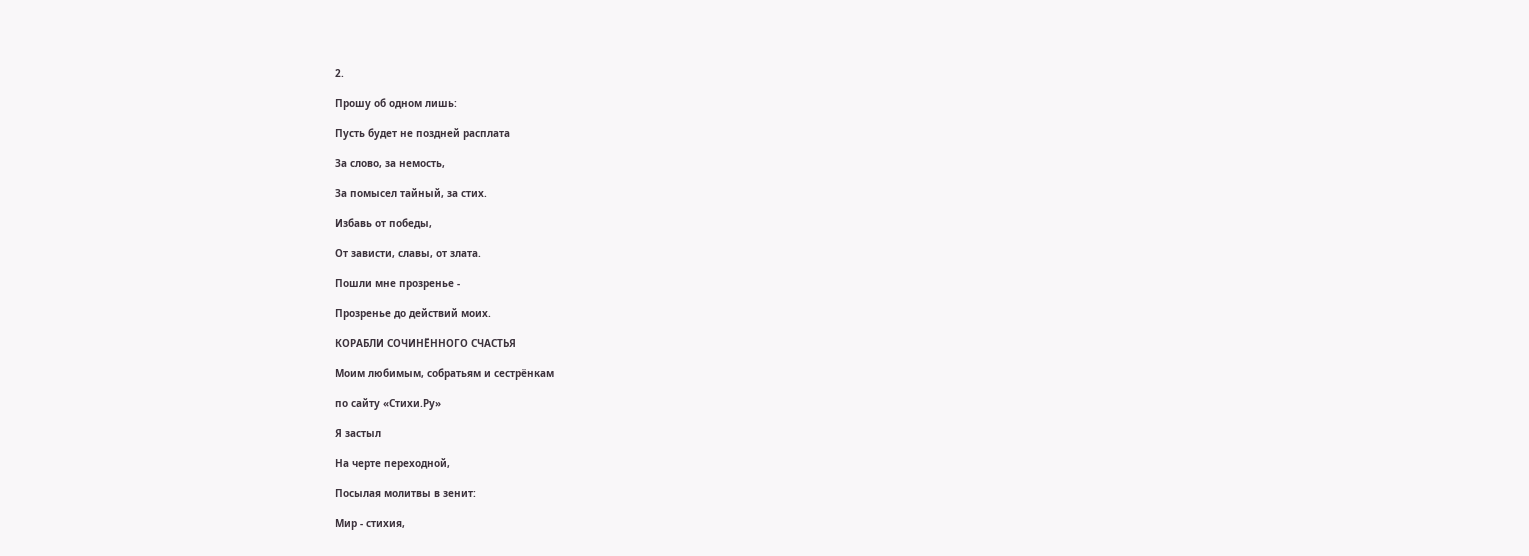2.

Прошу об одном лишь:

Пусть будет не поздней расплата

За слово, за немость,

За помысел тайный, за стих.

Избавь от победы,

От зависти, славы, от злата.

Пошли мне прозренье -

Прозренье до действий моих.

КОРАБЛИ СОЧИНЁННОГО СЧАСТЬЯ

Моим любимым, собратьям и сестрёнкам

по сайту «Стихи.Ру»

Я застыл

На черте переходной,

Посылая молитвы в зенит:

Мир - стихия,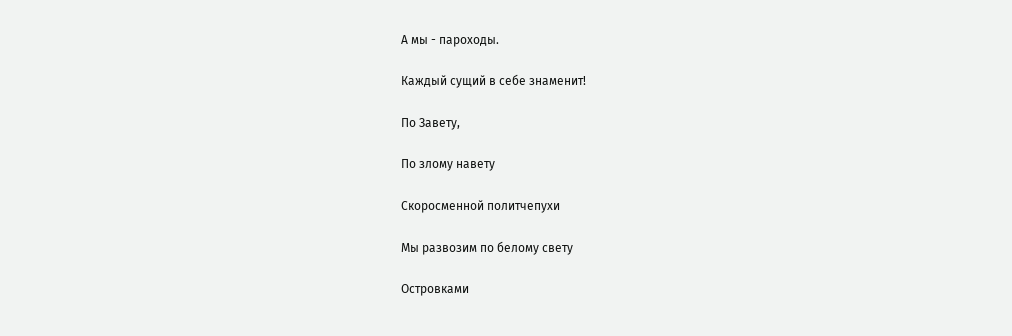А мы - пароходы.

Каждый сущий в себе знаменит!

По Завету,

По злому навету

Скоросменной политчепухи

Мы развозим по белому свету

Островками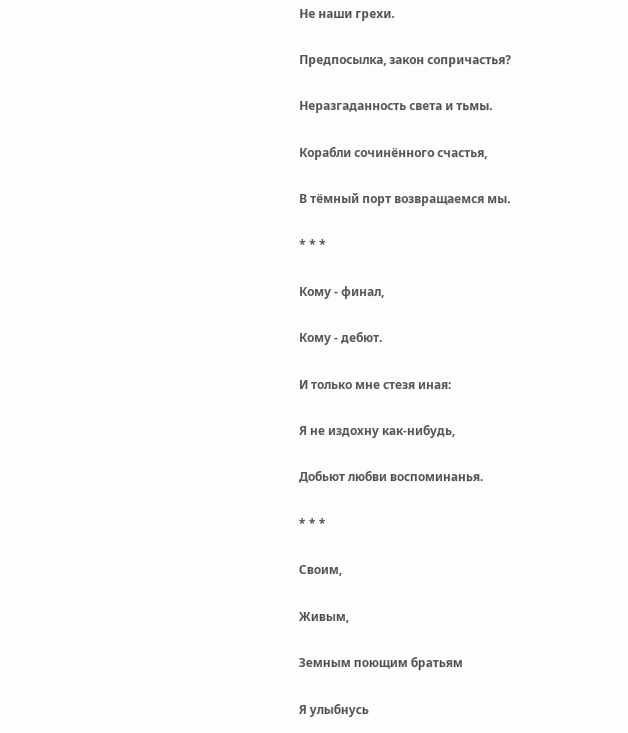Не наши грехи.

Предпосылка, закон сопричастья?

Неразгаданность света и тьмы.

Корабли сочинённого счастья,

В тёмный порт возвращаемся мы.

* * *

Кому - финал,

Кому - дебют.

И только мне стезя иная:

Я не издохну как-нибудь,

Добьют любви воспоминанья.

* * *

Своим,

Живым,

Земным поющим братьям

Я улыбнусь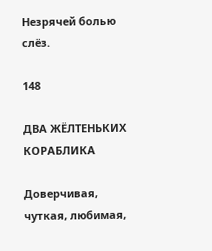Незрячей болью слёз.

148

ДВА ЖЁЛТЕНЬКИХ КОРАБЛИКА

Доверчивая, чуткая, любимая,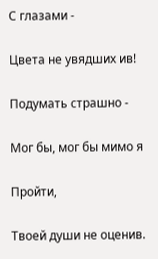С глазами -

Цвета не увядших ив!

Подумать страшно -

Мог бы, мог бы мимо я

Пройти,

Твоей души не оценив.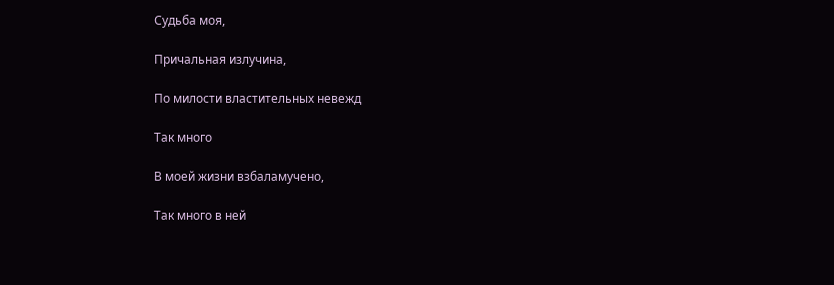Судьба моя,

Причальная излучина,

По милости властительных невежд

Так много

В моей жизни взбаламучено,

Так много в ней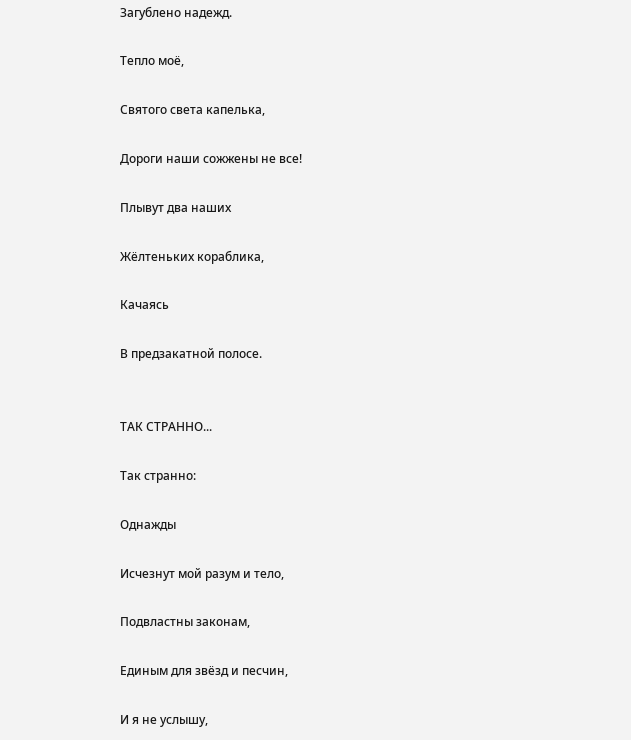Загублено надежд.

Тепло моё,

Святого света капелька,

Дороги наши сожжены не все!

Плывут два наших

Жёлтеньких кораблика,

Качаясь

В предзакатной полосе.


ТАК СТРАННО...

Так странно:

Однажды

Исчезнут мой разум и тело,

Подвластны законам,

Единым для звёзд и песчин,

И я не услышу,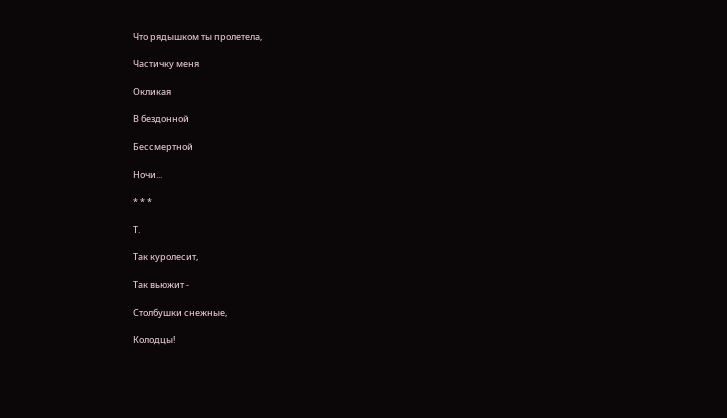Что рядышком ты пролетела,

Частичку меня

Окликая

В бездонной

Бессмертной

Ночи...

* * *

Т.

Так куролесит,

Так вьюжит -

Столбушки снежные,

Колодцы!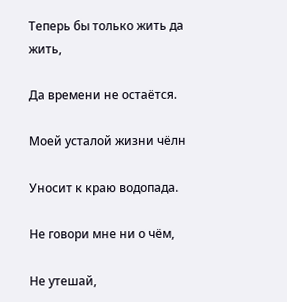Теперь бы только жить да жить,

Да времени не остаётся.

Моей усталой жизни чёлн

Уносит к краю водопада.

Не говори мне ни о чём,

Не утешай,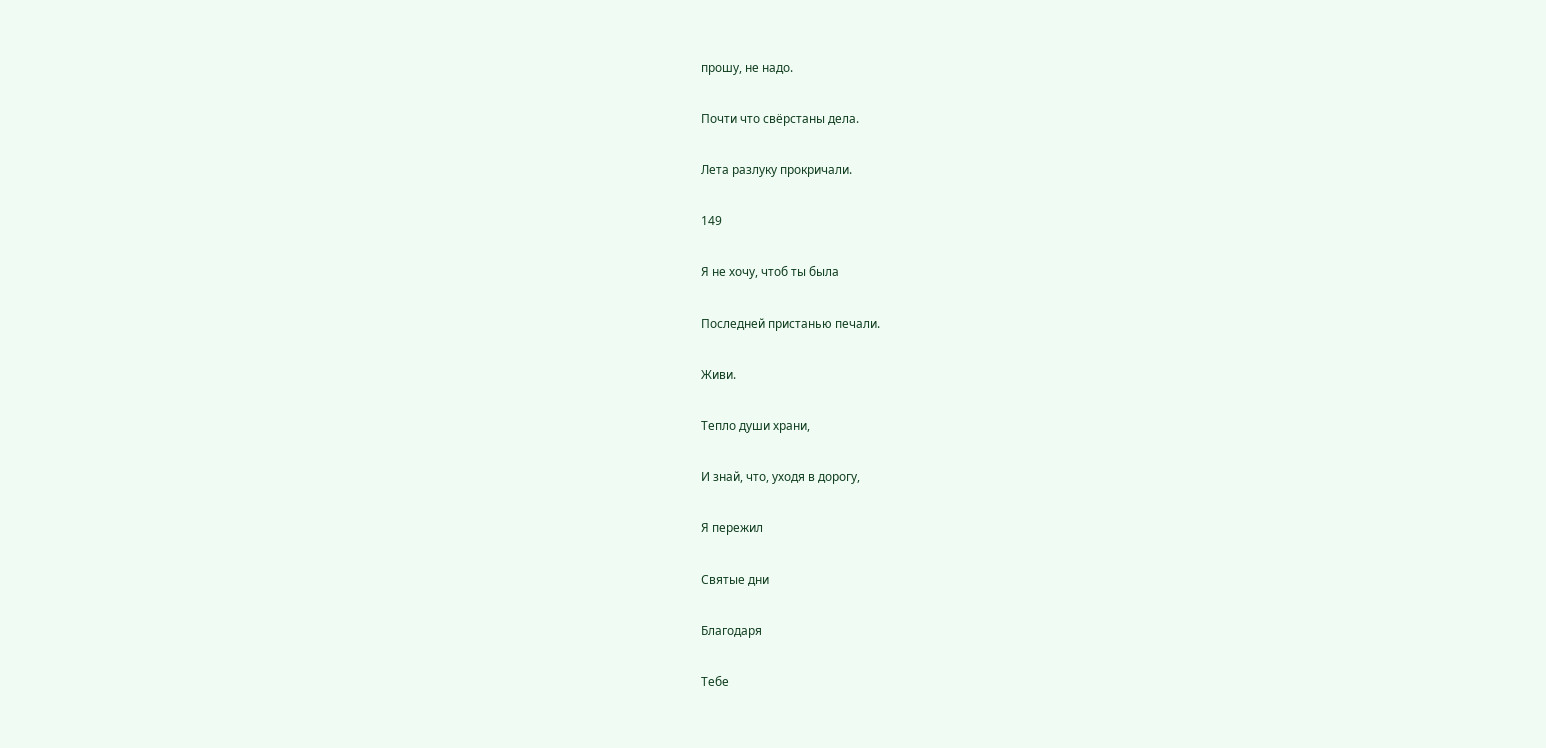прошу, не надо.

Почти что свёрстаны дела.

Лета разлуку прокричали.

149

Я не хочу, чтоб ты была

Последней пристанью печали.

Живи.

Тепло души храни,

И знай, что, уходя в дорогу,

Я пережил

Святые дни

Благодаря

Тебе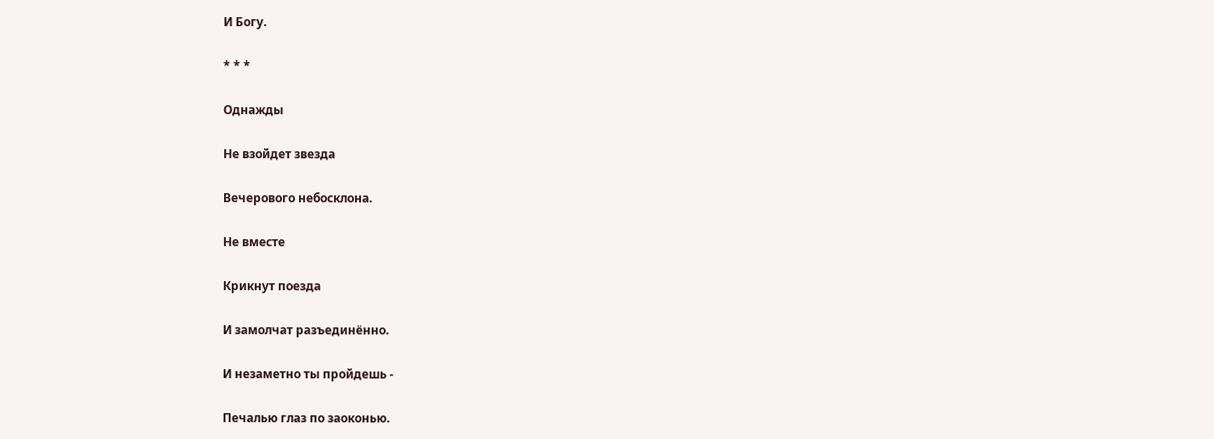И Богу.

* * *

Однажды

Не взойдет звезда

Вечерового небосклона.

Не вместе

Крикнут поезда

И замолчат разъединённо.

И незаметно ты пройдешь -

Печалью глаз по заоконью.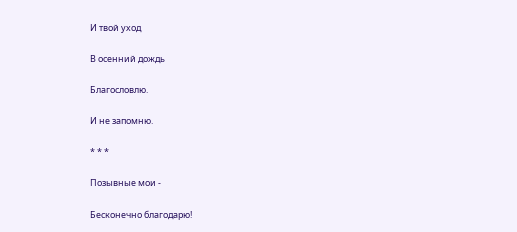И твой уход

В осенний дождь

Благословлю.

И не запомню.

* * *

Позывные мои -

Бесконечно благодарю!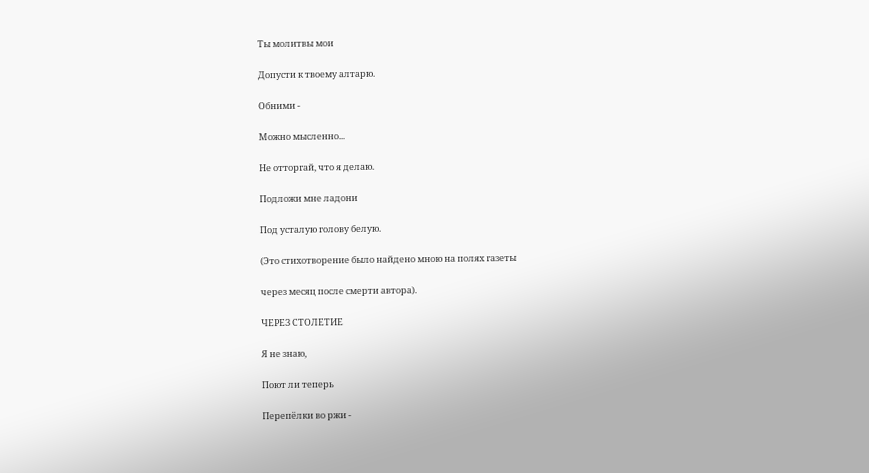Ты молитвы мои

Допусти к твоему алтарю.

Обними -

Можно мысленно...

Не отторгай, что я делаю.

Подложи мне ладони

Под усталую голову белую.

(Это стихотворение было найдено мною на полях газеты

через месяц после смерти автора).

ЧЕРЕЗ СТОЛЕТИЕ

Я не знаю,

Поют ли теперь

Перепёлки во ржи -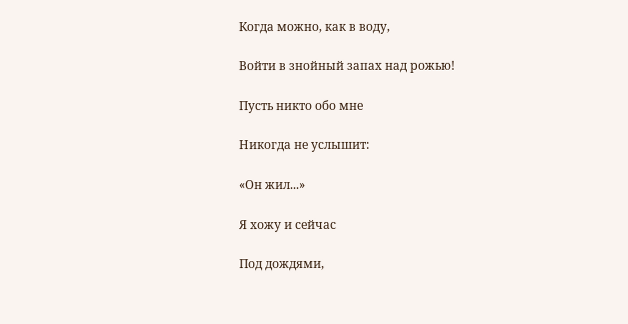Когда можно, как в воду,

Войти в знойный запах над рожью!

Пусть никто обо мне

Никогда не услышит:

«Он жил...»

Я хожу и сейчас

Под дождями,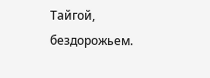Тайгой, бездорожьем.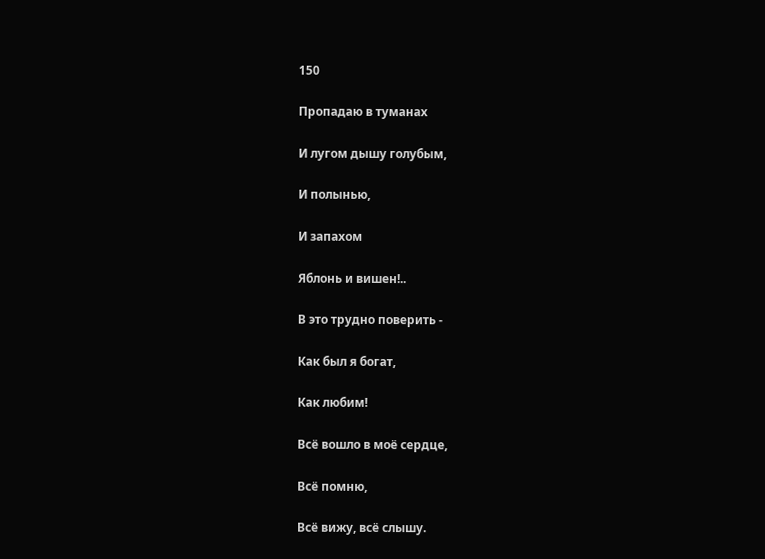150

Пропадаю в туманах

И лугом дышу голубым,

И полынью,

И запахом

Яблонь и вишен!..

В это трудно поверить -

Как был я богат,

Как любим!

Всё вошло в моё сердце,

Всё помню,

Всё вижу, всё слышу.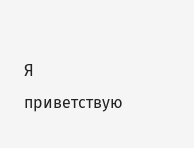Я приветствую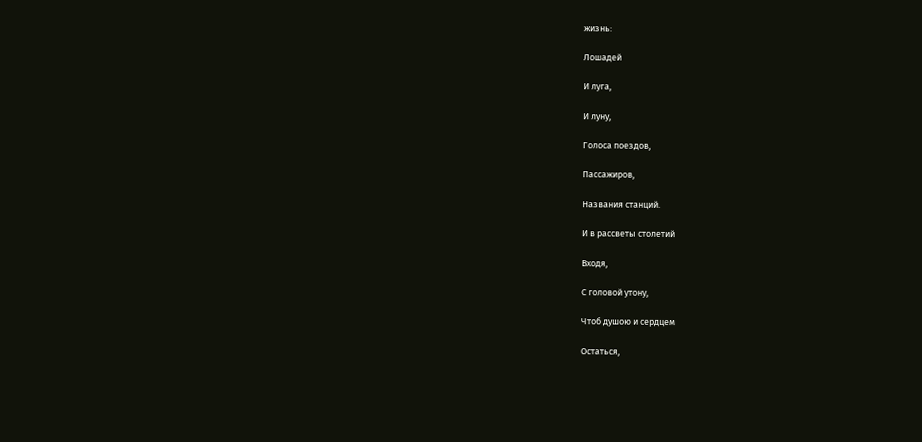жизнь:

Лошадей

И луга,

И луну,

Голоса поездов,

Пассажиров,

Названия станций.

И в рассветы столетий

Входя,

С головой утону,

Чтоб душою и сердцем

Остаться,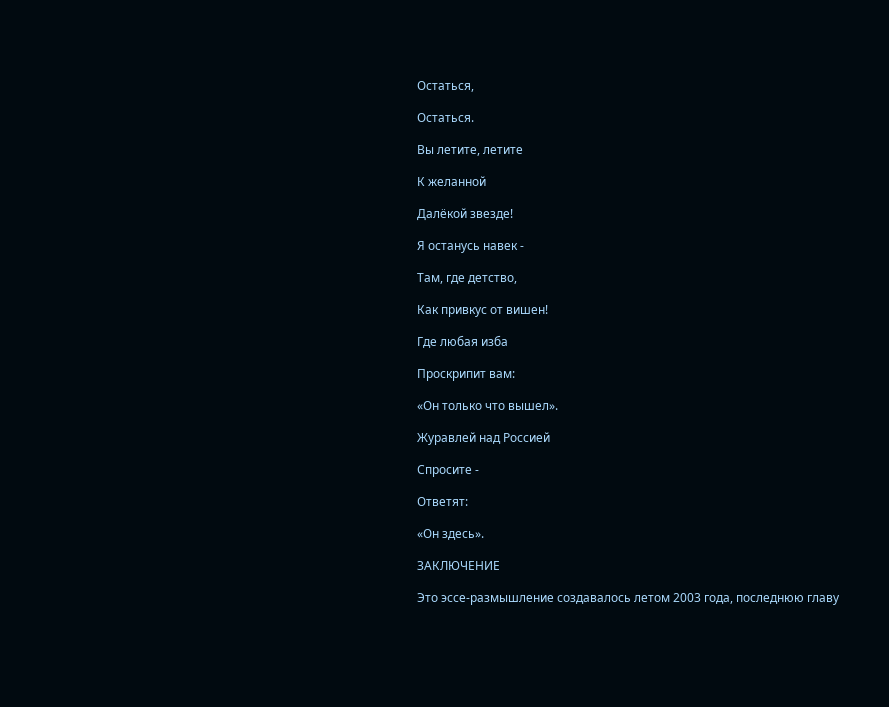Остаться,

Остаться.

Вы летите, летите

К желанной

Далёкой звезде!

Я останусь навек -

Там, где детство,

Как привкус от вишен!

Где любая изба

Проскрипит вам:

«Он только что вышел».

Журавлей над Россией

Спросите -

Ответят:

«Он здесь».

ЗАКЛЮЧЕНИЕ

Это эссе-размышление создавалось летом 2003 года, последнюю главу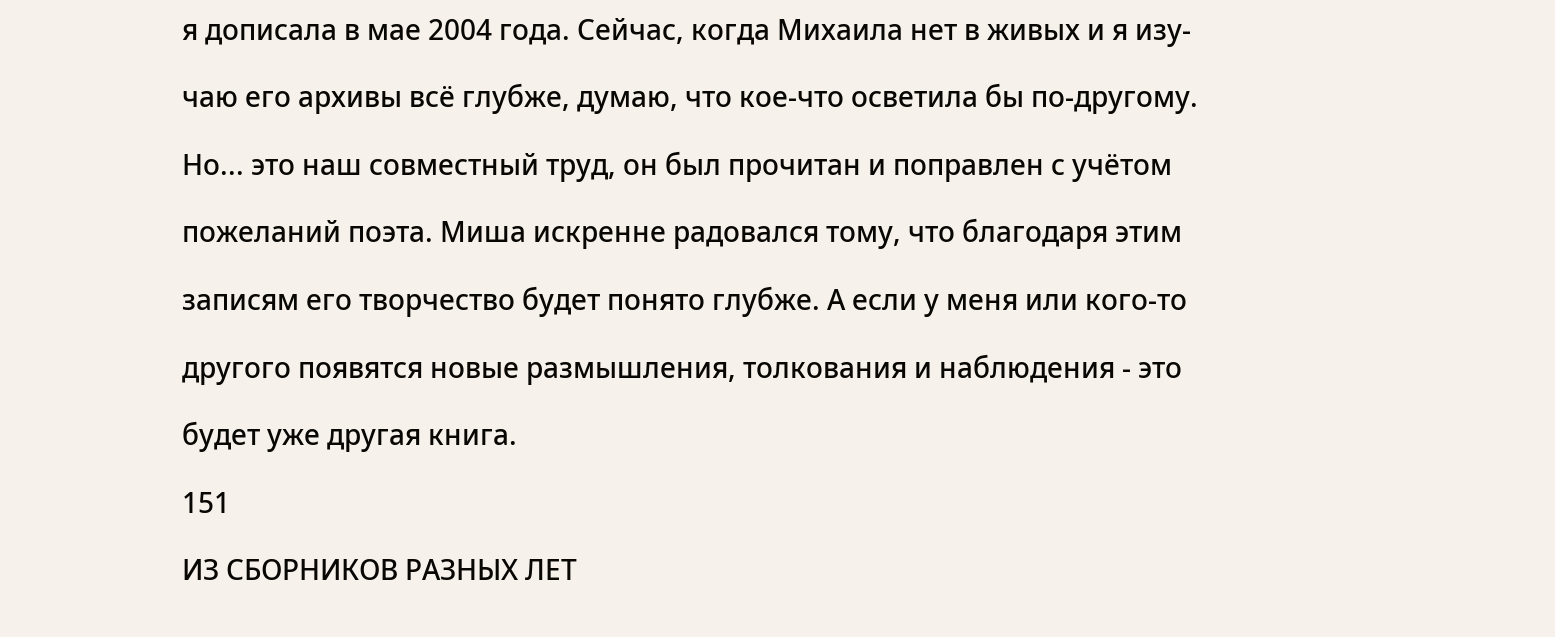я дописала в мае 2004 года. Сейчас, когда Михаила нет в живых и я изу-

чаю его архивы всё глубже, думаю, что кое-что осветила бы по-другому.

Но... это наш совместный труд, он был прочитан и поправлен с учётом

пожеланий поэта. Миша искренне радовался тому, что благодаря этим

записям его творчество будет понято глубже. А если у меня или кого-то

другого появятся новые размышления, толкования и наблюдения - это

будет уже другая книга.

151

ИЗ СБОРНИКОВ РАЗНЫХ ЛЕТ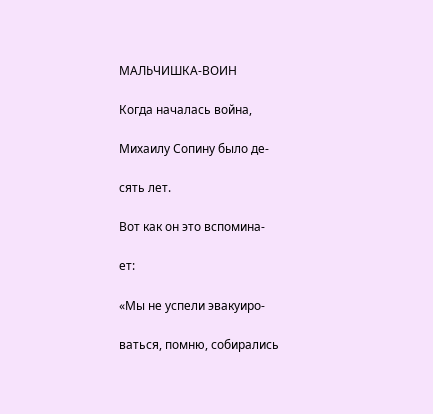МАЛЬЧИШКА-ВОИН

Когда началась война,

Михаилу Сопину было де-

сять лет.

Вот как он это вспомина-

ет:

«Мы не успели эвакуиро-

ваться, помню, собирались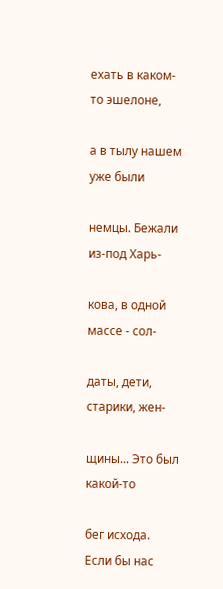ехать в каком-то эшелоне,

а в тылу нашем уже были

немцы. Бежали из-под Харь-

кова, в одной массе - сол-

даты, дети, старики, жен-

щины... Это был какой-то

бег исхода. Если бы нас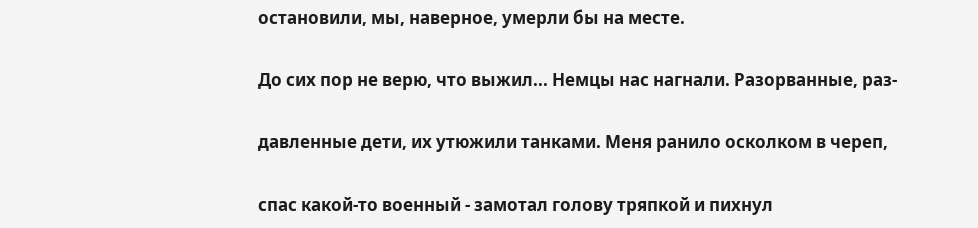остановили, мы, наверное, умерли бы на месте.

До сих пор не верю, что выжил... Немцы нас нагнали. Разорванные, раз-

давленные дети, их утюжили танками. Меня ранило осколком в череп,

спас какой-то военный - замотал голову тряпкой и пихнул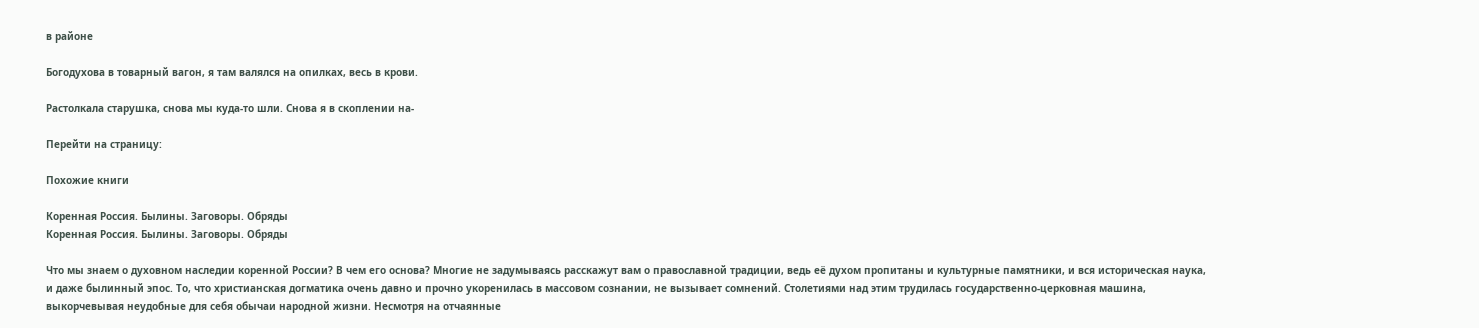в районе

Богодухова в товарный вагон, я там валялся на опилках, весь в крови.

Растолкала старушка, снова мы куда-то шли. Снова я в скоплении на-

Перейти на страницу:

Похожие книги

Коренная Россия. Былины. Заговоры. Обряды
Коренная Россия. Былины. Заговоры. Обряды

Что мы знаем о духовном наследии коренной России? В чем его основа? Многие не задумываясь расскажут вам о православной традиции, ведь её духом пропитаны и культурные памятники, и вся историческая наука, и даже былинный эпос. То, что христианская догматика очень давно и прочно укоренилась в массовом сознании, не вызывает сомнений. Столетиями над этим трудилась государственно-церковная машина, выкорчевывая неудобные для себя обычаи народной жизни. Несмотря на отчаянные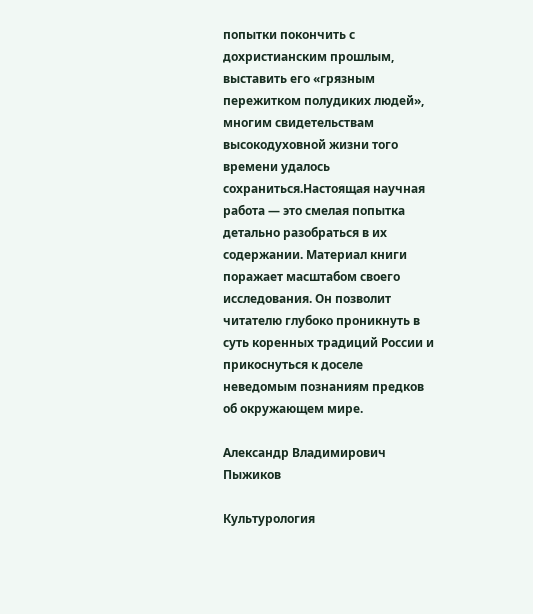попытки покончить с дохристианским прошлым, выставить его «грязным пережитком полудиких людей», многим свидетельствам высокодуховной жизни того времени удалось сохраниться.Настоящая научная работа — это смелая попытка детально разобраться в их содержании. Материал книги поражает масштабом своего исследования. Он позволит читателю глубоко проникнуть в суть коренных традиций России и прикоснуться к доселе неведомым познаниям предков об окружающем мире.

Александр Владимирович Пыжиков

Культурология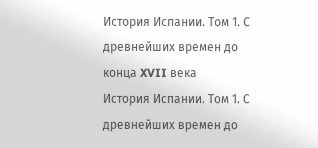История Испании. Том 1. С древнейших времен до конца XVII века
История Испании. Том 1. С древнейших времен до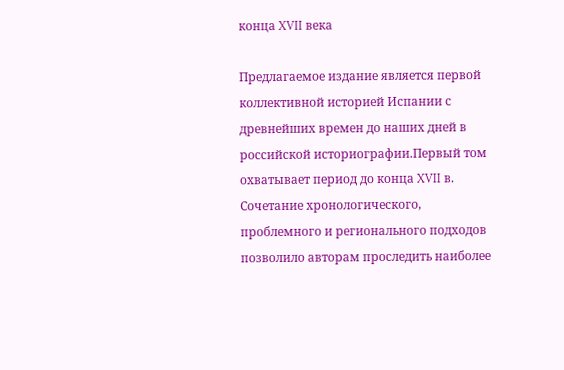конца XVII века

Предлагаемое издание является первой коллективной историей Испании с древнейших времен до наших дней в российской историографии.Первый том охватывает период до конца XVII в. Сочетание хронологического, проблемного и регионального подходов позволило авторам проследить наиболее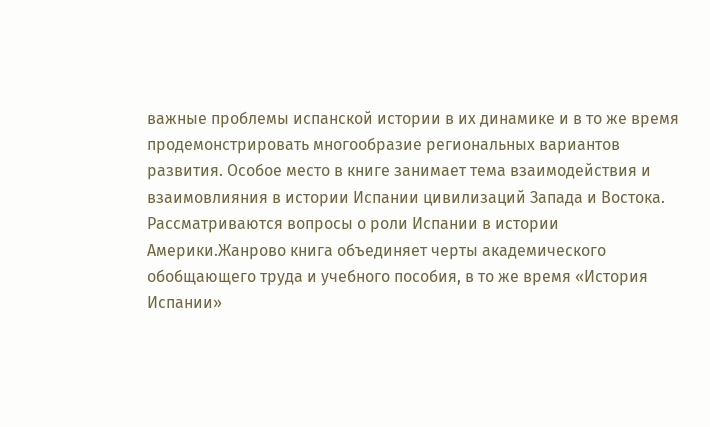важные проблемы испанской истории в их динамике и в то же время продемонстрировать многообразие региональных вариантов развития. Особое место в книге занимает тема взаимодействия и взаимовлияния в истории Испании цивилизаций Запада и Востока. Рассматриваются вопросы о роли Испании в истории Америки.Жанрово книга объединяет черты академического обобщающего труда и учебного пособия, в то же время «История Испании»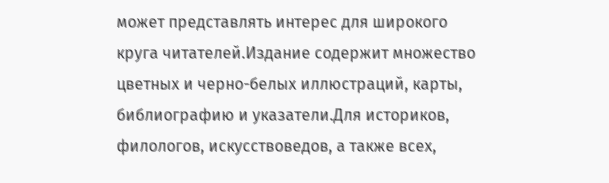может представлять интерес для широкого круга читателей.Издание содержит множество цветных и черно-белых иллюстраций, карты, библиографию и указатели.Для историков, филологов, искусствоведов, а также всех,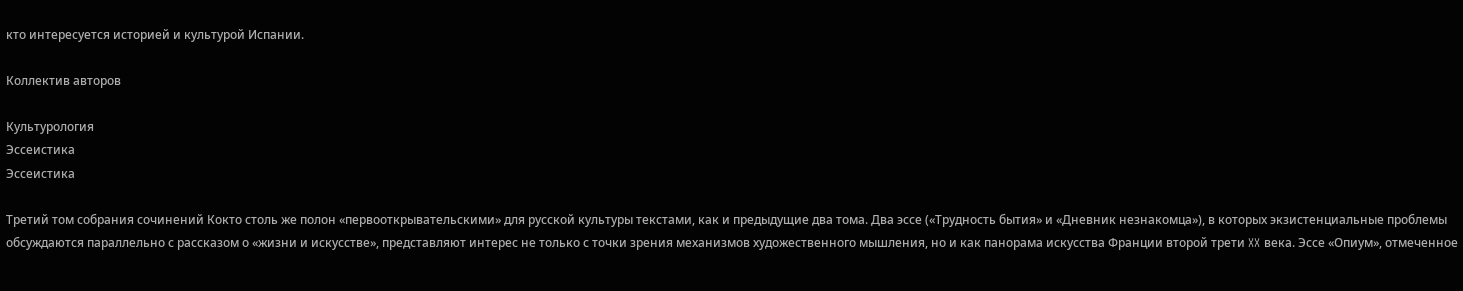кто интересуется историей и культурой Испании.

Коллектив авторов

Культурология
Эссеистика
Эссеистика

Третий том собрания сочинений Кокто столь же полон «первооткрывательскими» для русской культуры текстами, как и предыдущие два тома. Два эссе («Трудность бытия» и «Дневник незнакомца»), в которых экзистенциальные проблемы обсуждаются параллельно с рассказом о «жизни и искусстве», представляют интерес не только с точки зрения механизмов художественного мышления, но и как панорама искусства Франции второй трети XX века. Эссе «Опиум», отмеченное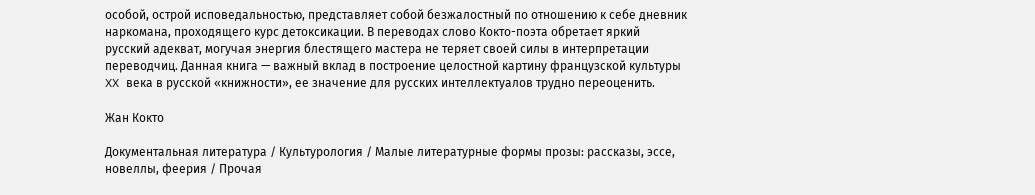особой, острой исповедальностью, представляет собой безжалостный по отношению к себе дневник наркомана, проходящего курс детоксикации. В переводах слово Кокто-поэта обретает яркий русский адекват, могучая энергия блестящего мастера не теряет своей силы в интерпретации переводчиц. Данная книга — важный вклад в построение целостной картину французской культуры XX века в русской «книжности», ее значение для русских интеллектуалов трудно переоценить.

Жан Кокто

Документальная литература / Культурология / Малые литературные формы прозы: рассказы, эссе, новеллы, феерия / Прочая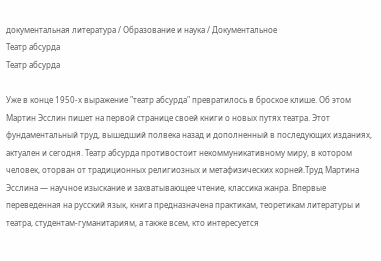документальная литература / Образование и наука / Документальное
Театр абсурда
Театр абсурда

Уже в конце 1950-х выражение "театр абсурда" превратилось в броское клише. Об этом Мартин Эсслин пишет на первой странице своей книги о новых путях театра. Этот фундаментальный труд, вышедший полвека назад и дополненный в последующих изданиях, актуален и сегодня. Театр абсурда противостоит некоммуникативному миру, в котором человек, оторван от традиционных религиозных и метафизических корней.Труд Мартина Эсслина — научное изыскание и захватывающее чтение, классика жанра. Впервые переведенная на русский язык, книга предназначена практикам, теоретикам литературы и театра, студентам-гуманитариям, а также всем, кто интересуется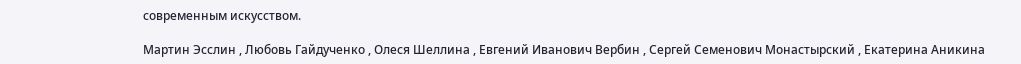современным искусством.

Мартин Эсслин , Любовь Гайдученко , Олеся Шеллина , Евгений Иванович Вербин , Сергей Семенович Монастырский , Екатерина Аникина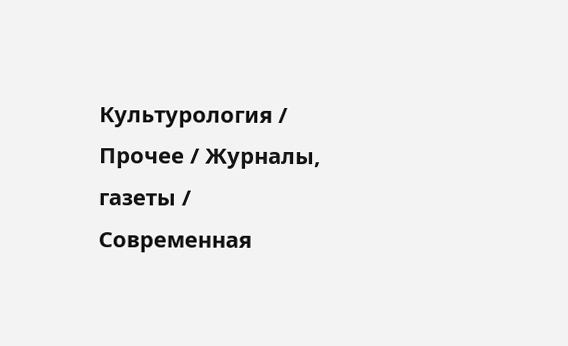Культурология / Прочее / Журналы, газеты / Современная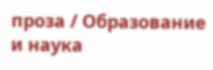проза / Образование и наука